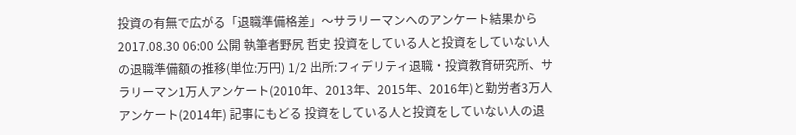投資の有無で広がる「退職準備格差」〜サラリーマンへのアンケート結果から 2017.08.30 06:00 公開 執筆者野尻 哲史 投資をしている人と投資をしていない人の退職準備額の推移(単位:万円) 1/2 出所:フィデリティ退職・投資教育研究所、サラリーマン1万人アンケート(2010年、2013年、2015年、2016年)と勤労者3万人アンケート(2014年) 記事にもどる 投資をしている人と投資をしていない人の退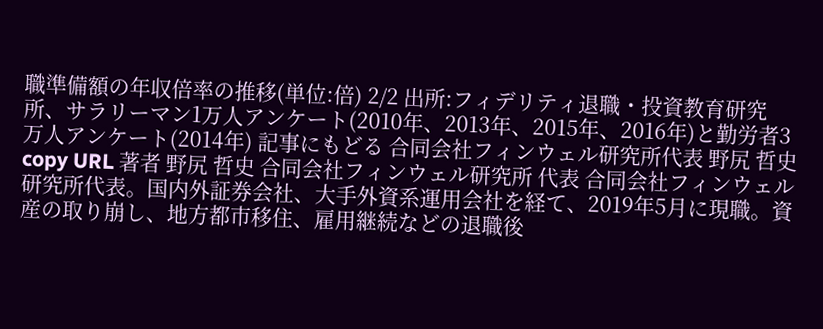職準備額の年収倍率の推移(単位:倍) 2/2 出所:フィデリティ退職・投資教育研究所、サラリーマン1万人アンケート(2010年、2013年、2015年、2016年)と勤労者3万人アンケート(2014年) 記事にもどる 合同会社フィンウェル研究所代表 野尻 哲史 copy URL 著者 野尻 哲史 合同会社フィンウェル研究所 代表 合同会社フィンウェル研究所代表。国内外証券会社、大手外資系運用会社を経て、2019年5月に現職。資産の取り崩し、地方都市移住、雇用継続などの退職後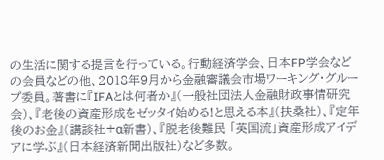の生活に関する提言を行っている。行動経済学会、日本FP学会などの会員などの他、2018年9月から金融審議会市場ワーキング・グループ委員。著書に『IFAとは何者か』(一般社団法人金融財政事情研究会)、『老後の資産形成をゼッタイ始める!と思える本』(扶桑社)、『定年後のお金』(講談社+α新書)、『脱老後難民 「英国流」資産形成アイデアに学ぶ』(日本経済新聞出版社)など多数。